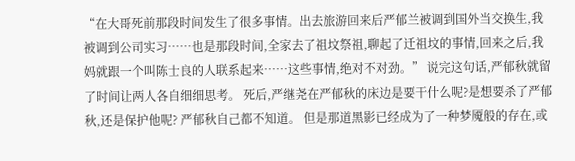“在大哥死前那段时间发生了很多事情。出去旅游回来后严郁兰被调到国外当交换生,我被调到公司实习……也是那段时间,全家去了祖坟祭祖,聊起了迁祖坟的事情,回来之后,我妈就跟一个叫陈士良的人联系起来……这些事情,绝对不对劲。” 说完这句话,严郁秋就留了时间让两人各自细细思考。 死后,严继尧在严郁秋的床边是要干什么呢?是想要杀了严郁秋,还是保护他呢? 严郁秋自己都不知道。 但是那道黑影已经成为了一种梦魇般的存在,或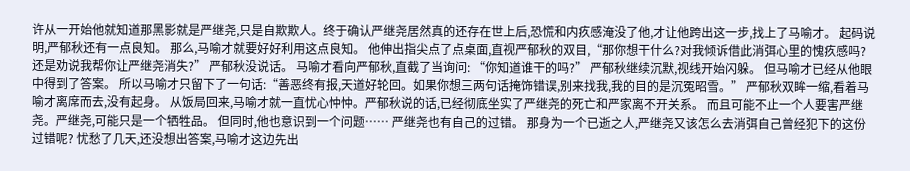许从一开始他就知道那黑影就是严继尧,只是自欺欺人。终于确认严继尧居然真的还存在世上后,恐慌和内疚感淹没了他,才让他跨出这一步,找上了马喻才。 起码说明,严郁秋还有一点良知。 那么,马喻才就要好好利用这点良知。 他伸出指尖点了点桌面,直视严郁秋的双目,“那你想干什么?对我倾诉借此消弭心里的愧疚感吗?还是劝说我帮你让严继尧消失?” 严郁秋没说话。 马喻才看向严郁秋,直截了当询问: “你知道谁干的吗?” 严郁秋继续沉默,视线开始闪躲。 但马喻才已经从他眼中得到了答案。 所以马喻才只留下了一句话:“善恶终有报,天道好轮回。如果你想三两句话掩饰错误,别来找我,我的目的是沉冤昭雪。” 严郁秋双眸一缩,看着马喻才离席而去,没有起身。 从饭局回来,马喻才就一直忧心忡忡。严郁秋说的话,已经彻底坐实了严继尧的死亡和严家离不开关系。 而且可能不止一个人要害严继尧。严继尧,可能只是一个牺牲品。 但同时,他也意识到一个问题…… 严继尧也有自己的过错。 那身为一个已逝之人,严继尧又该怎么去消弭自己曾经犯下的这份过错呢? 忧愁了几天,还没想出答案,马喻才这边先出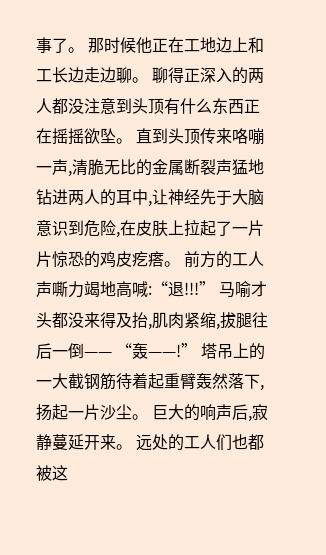事了。 那时候他正在工地边上和工长边走边聊。 聊得正深入的两人都没注意到头顶有什么东西正在摇摇欲坠。 直到头顶传来咯嘣一声,清脆无比的金属断裂声猛地钻进两人的耳中,让神经先于大脑意识到危险,在皮肤上拉起了一片片惊恐的鸡皮疙瘩。 前方的工人声嘶力竭地高喊:“退!!!” 马喻才头都没来得及抬,肌肉紧缩,拔腿往后一倒—— “轰——!” 塔吊上的一大截钢筋待着起重臂轰然落下,扬起一片沙尘。 巨大的响声后,寂静蔓延开来。 远处的工人们也都被这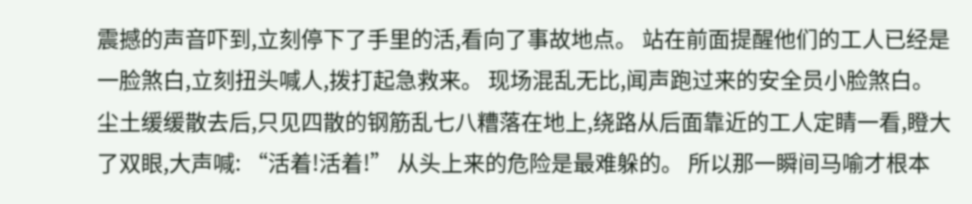震撼的声音吓到,立刻停下了手里的活,看向了事故地点。 站在前面提醒他们的工人已经是一脸煞白,立刻扭头喊人,拨打起急救来。 现场混乱无比,闻声跑过来的安全员小脸煞白。 尘土缓缓散去后,只见四散的钢筋乱七八糟落在地上,绕路从后面靠近的工人定睛一看,瞪大了双眼,大声喊: “活着!活着!” 从头上来的危险是最难躲的。 所以那一瞬间马喻才根本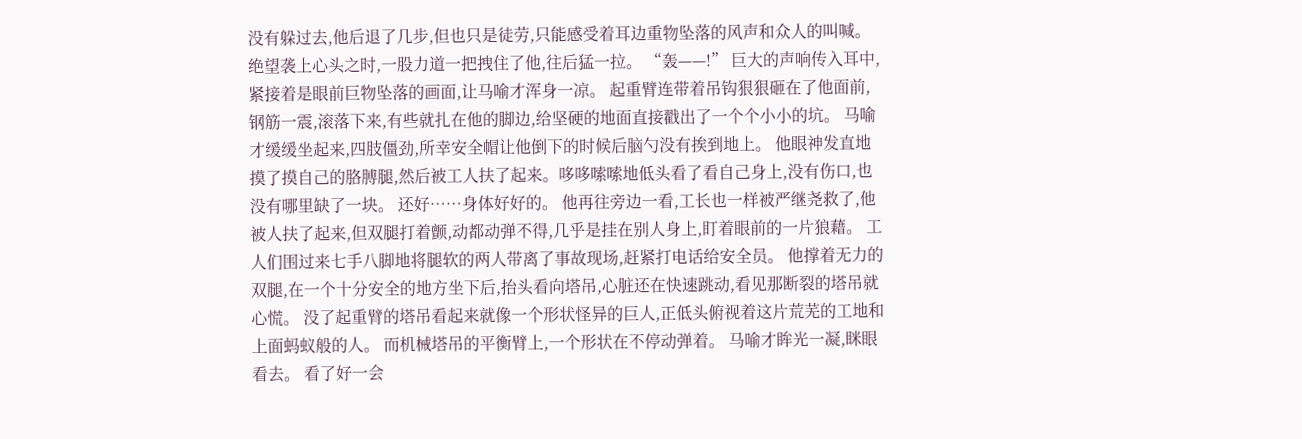没有躲过去,他后退了几步,但也只是徒劳,只能感受着耳边重物坠落的风声和众人的叫喊。 绝望袭上心头之时,一股力道一把拽住了他,往后猛一拉。 “轰——!” 巨大的声响传入耳中,紧接着是眼前巨物坠落的画面,让马喻才浑身一凉。 起重臂连带着吊钩狠狠砸在了他面前,钢筋一震,滚落下来,有些就扎在他的脚边,给坚硬的地面直接戳出了一个个小小的坑。 马喻才缓缓坐起来,四肢僵劲,所幸安全帽让他倒下的时候后脑勺没有挨到地上。 他眼神发直地摸了摸自己的胳膊腿,然后被工人扶了起来。哆哆嗦嗦地低头看了看自己身上,没有伤口,也没有哪里缺了一块。 还好……身体好好的。 他再往旁边一看,工长也一样被严继尧救了,他被人扶了起来,但双腿打着颤,动都动弹不得,几乎是挂在别人身上,盯着眼前的一片狼藉。 工人们围过来七手八脚地将腿软的两人带离了事故现场,赶紧打电话给安全员。 他撑着无力的双腿,在一个十分安全的地方坐下后,抬头看向塔吊,心脏还在快速跳动,看见那断裂的塔吊就心慌。 没了起重臂的塔吊看起来就像一个形状怪异的巨人,正低头俯视着这片荒芜的工地和上面蚂蚁般的人。 而机械塔吊的平衡臂上,一个形状在不停动弹着。 马喻才眸光一凝,眯眼看去。 看了好一会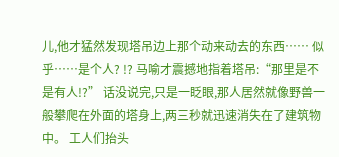儿,他才猛然发现塔吊边上那个动来动去的东西…… 似乎……是个人? !? 马喻才震撼地指着塔吊:“那里是不是有人!?” 话没说完,只是一眨眼,那人居然就像野兽一般攀爬在外面的塔身上,两三秒就迅速消失在了建筑物中。 工人们抬头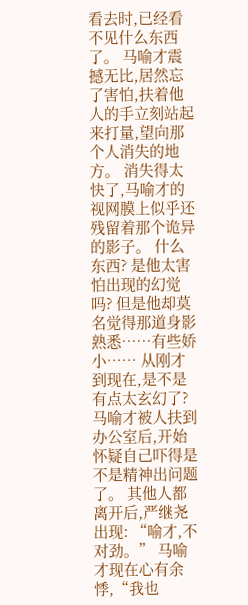看去时,已经看不见什么东西了。 马喻才震撼无比,居然忘了害怕,扶着他人的手立刻站起来打量,望向那个人消失的地方。 消失得太快了,马喻才的视网膜上似乎还残留着那个诡异的影子。 什么东西? 是他太害怕出现的幻觉吗? 但是他却莫名觉得那道身影熟悉……有些娇小…… 从刚才到现在,是不是有点太玄幻了? 马喻才被人扶到办公室后,开始怀疑自己吓得是不是精神出问题了。 其他人都离开后,严继尧出现: “喻才,不对劲。” 马喻才现在心有余悸,“我也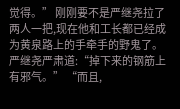觉得。” 刚刚要不是严继尧拉了两人一把,现在他和工长都已经成为黄泉路上的手牵手的野鬼了。 严继尧严肃道:“掉下来的钢筋上有邪气。” “而且,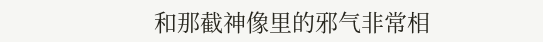和那截神像里的邪气非常相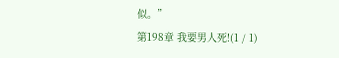似。”
第198章 我要男人死!(1 / 1)